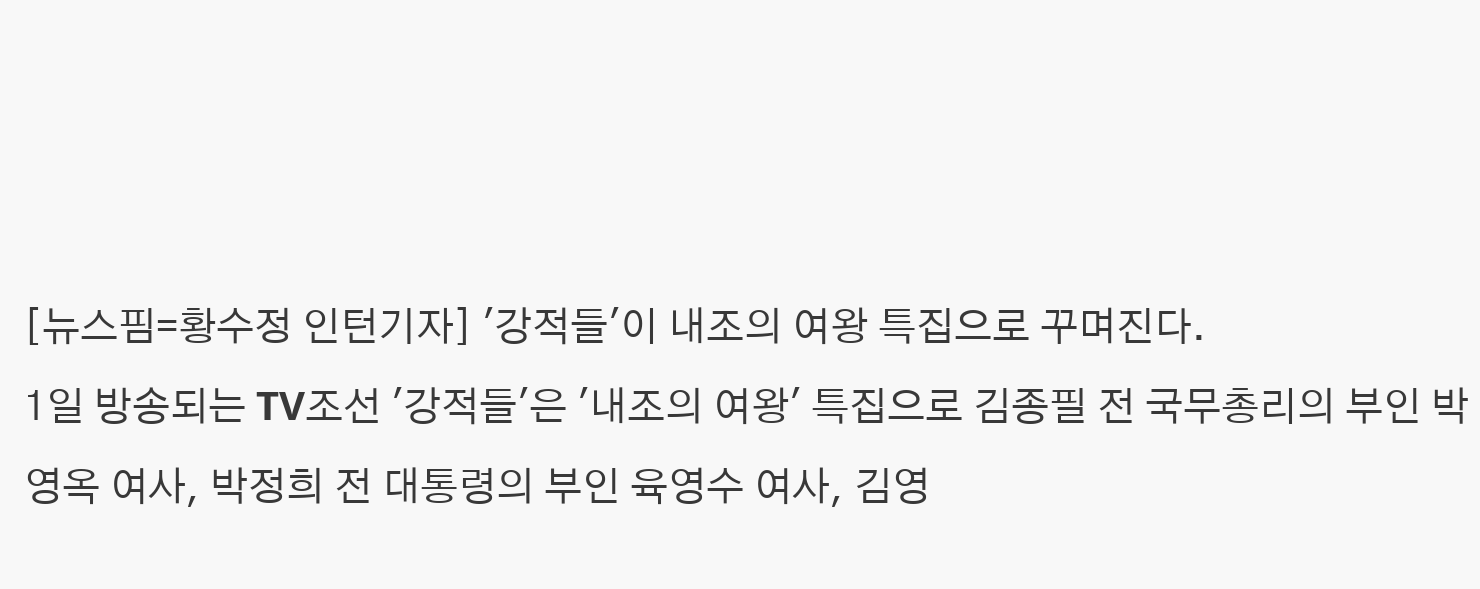[뉴스핌=황수정 인턴기자] '강적들'이 내조의 여왕 특집으로 꾸며진다.
1일 방송되는 TV조선 '강적들'은 '내조의 여왕' 특집으로 김종필 전 국무총리의 부인 박영옥 여사, 박정희 전 대통령의 부인 육영수 여사, 김영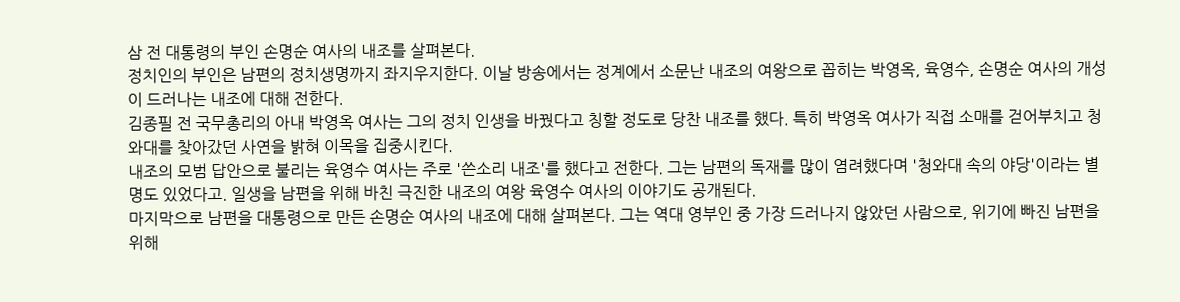삼 전 대통령의 부인 손명순 여사의 내조를 살펴본다.
정치인의 부인은 남편의 정치생명까지 좌지우지한다. 이날 방송에서는 정계에서 소문난 내조의 여왕으로 꼽히는 박영옥, 육영수, 손명순 여사의 개성이 드러나는 내조에 대해 전한다.
김종필 전 국무총리의 아내 박영옥 여사는 그의 정치 인생을 바꿨다고 칭할 정도로 당찬 내조를 했다. 특히 박영옥 여사가 직접 소매를 걷어부치고 청와대를 찾아갔던 사연을 밝혀 이목을 집중시킨다.
내조의 모범 답안으로 불리는 육영수 여사는 주로 '쓴소리 내조'를 했다고 전한다. 그는 남편의 독재를 많이 염려했다며 '청와대 속의 야당'이라는 별명도 있었다고. 일생을 남편을 위해 바친 극진한 내조의 여왕 육영수 여사의 이야기도 공개된다.
마지막으로 남편을 대통령으로 만든 손명순 여사의 내조에 대해 살펴본다. 그는 역대 영부인 중 가장 드러나지 않았던 사람으로, 위기에 빠진 남편을 위해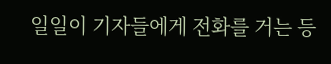일일이 기자들에게 전화를 거는 등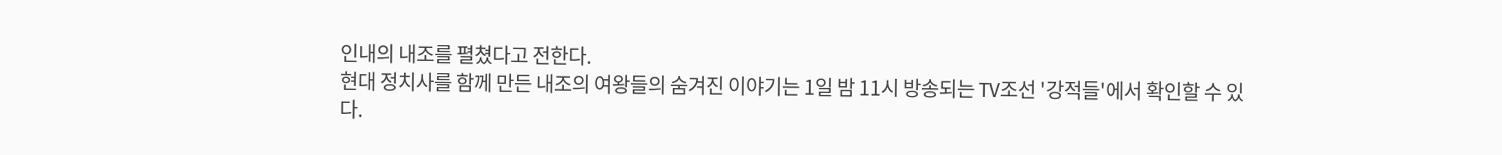인내의 내조를 펼쳤다고 전한다.
현대 정치사를 함께 만든 내조의 여왕들의 숨겨진 이야기는 1일 밤 11시 방송되는 TV조선 '강적들'에서 확인할 수 있다.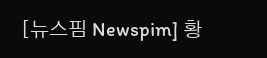[뉴스핌 Newspim] 황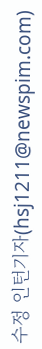수정 인턴기자(hsj1211@newspim.com)